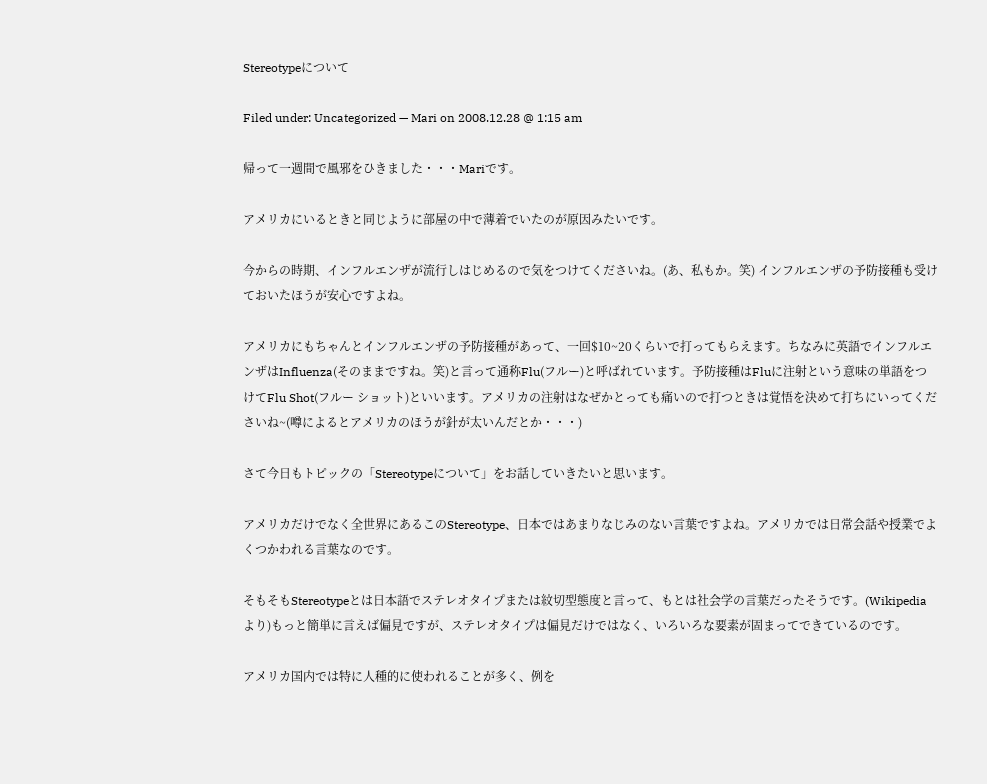Stereotypeについて

Filed under: Uncategorized — Mari on 2008.12.28 @ 1:15 am

帰って一週間で風邪をひきました・・・Mariです。

アメリカにいるときと同じように部屋の中で薄着でいたのが原因みたいです。

今からの時期、インフルエンザが流行しはじめるので気をつけてくださいね。(あ、私もか。笑) インフルエンザの予防接種も受けておいたほうが安心ですよね。

アメリカにもちゃんとインフルエンザの予防接種があって、一回$10~20くらいで打ってもらえます。ちなみに英語でインフルエンザはInfluenza(そのままですね。笑)と言って通称Flu(フルー)と呼ばれています。予防接種はFluに注射という意味の単語をつけてFlu Shot(フルー ショット)といいます。アメリカの注射はなぜかとっても痛いので打つときは覚悟を決めて打ちにいってくださいね~(噂によるとアメリカのほうが針が太いんだとか・・・)

さて今日もトピックの「Stereotypeについて」をお話していきたいと思います。

アメリカだけでなく全世界にあるこのStereotype、日本ではあまりなじみのない言葉ですよね。アメリカでは日常会話や授業でよくつかわれる言葉なのです。

そもそもStereotypeとは日本語でステレオタイプまたは紋切型態度と言って、もとは社会学の言葉だったそうです。(Wikipediaより)もっと簡単に言えば偏見ですが、ステレオタイプは偏見だけではなく、いろいろな要素が固まってできているのです。

アメリカ国内では特に人種的に使われることが多く、例を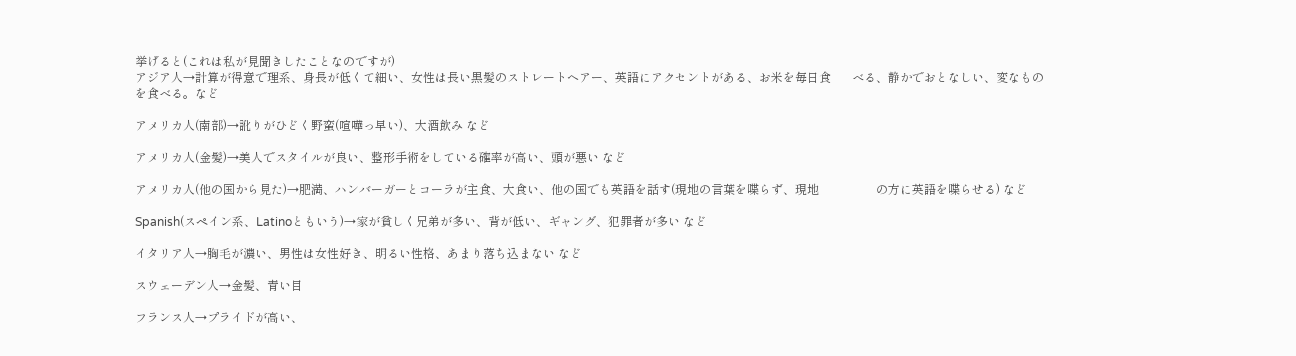挙げると(これは私が見聞きしたことなのですが)
アジア人→計算が得意で理系、身長が低くて細い、女性は長い黒髪のストレートヘアー、英語にアクセントがある、お米を毎日食       べる、静かでおとなしい、変なものを食べる。など

アメリカ人(南部)→訛りがひどく野蛮(喧嘩っ早い)、大酒飲み など

アメリカ人(金髪)→美人でスタイルが良い、整形手術をしている確率が高い、頭が悪い など

アメリカ人(他の国から見た)→肥満、ハンバーガーとコーラが主食、大食い、他の国でも英語を話す(現地の言葉を喋らず、現地                   の方に英語を喋らせる) など

Spanish(スペイン系、Latinoともいう)→家が貧しく兄弟が多い、背が低い、ギャング、犯罪者が多い など

イタリア人→胸毛が濃い、男性は女性好き、明るい性格、あまり落ち込まない など

スウェーデン人→金髪、青い目

フランス人→プライドが高い、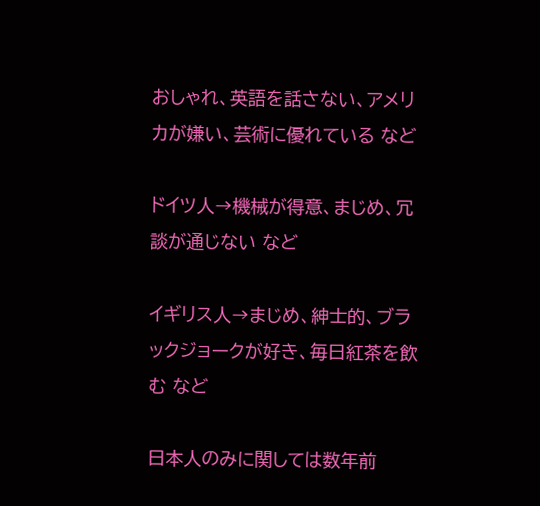おしゃれ、英語を話さない、アメリカが嫌い、芸術に優れている など

ドイツ人→機械が得意、まじめ、冗談が通じない など

イギリス人→まじめ、紳士的、ブラックジョークが好き、毎日紅茶を飲む など

日本人のみに関しては数年前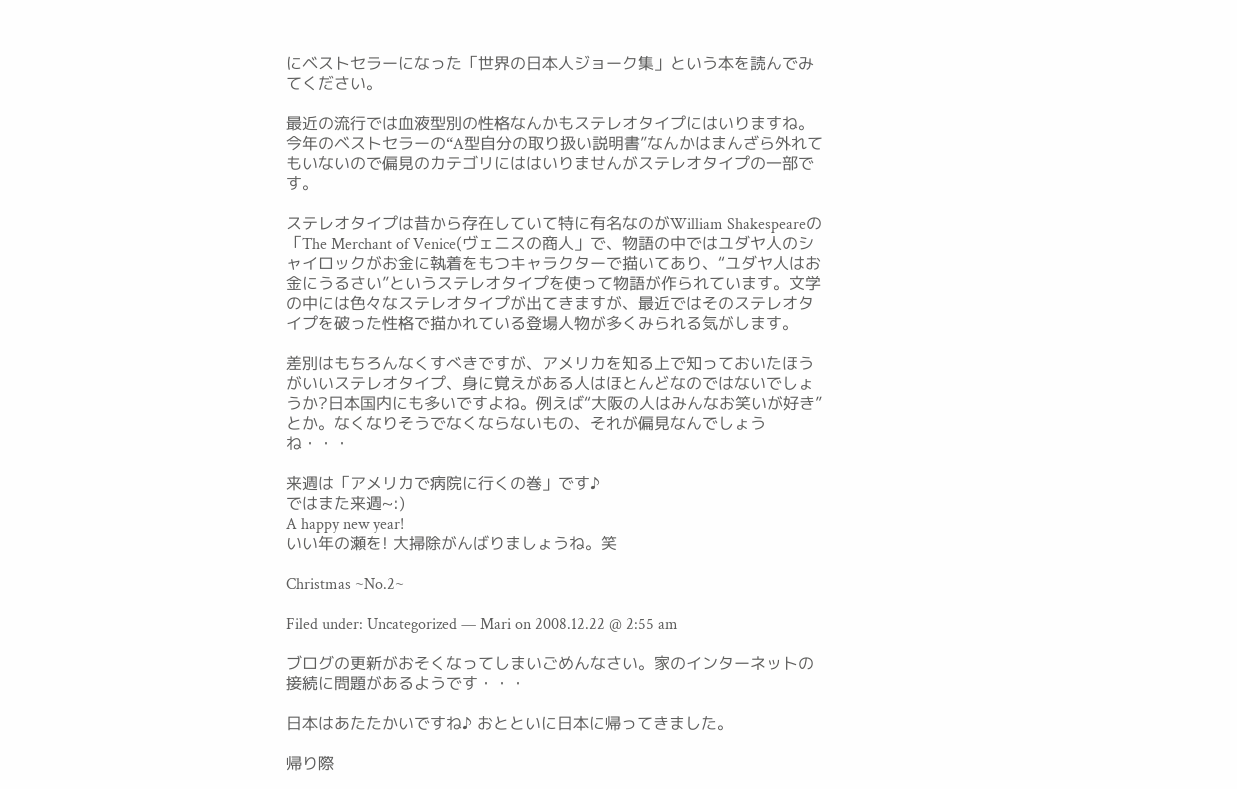にベストセラーになった「世界の日本人ジョーク集」という本を読んでみてください。

最近の流行では血液型別の性格なんかもステレオタイプにはいりますね。今年のベストセラーの“A型自分の取り扱い説明書”なんかはまんざら外れてもいないので偏見のカテゴリにははいりませんがステレオタイプの一部です。

ステレオタイプは昔から存在していて特に有名なのがWilliam Shakespeareの「The Merchant of Venice(ヴェニスの商人」で、物語の中ではユダヤ人のシャイロックがお金に執着をもつキャラクターで描いてあり、“ユダヤ人はお金にうるさい”というステレオタイプを使って物語が作られています。文学の中には色々なステレオタイプが出てきますが、最近ではそのステレオタイプを破った性格で描かれている登場人物が多くみられる気がします。

差別はもちろんなくすべきですが、アメリカを知る上で知っておいたほうがいいステレオタイプ、身に覚えがある人はほとんどなのではないでしょうか?日本国内にも多いですよね。例えば“大阪の人はみんなお笑いが好き”とか。なくなりそうでなくならないもの、それが偏見なんでしょうね・・・

来週は「アメリカで病院に行くの巻」です♪
ではまた来週~:)
A happy new year!
いい年の瀬を! 大掃除がんばりましょうね。笑

Christmas ~No.2~

Filed under: Uncategorized — Mari on 2008.12.22 @ 2:55 am

ブログの更新がおそくなってしまいごめんなさい。家のインターネットの接続に問題があるようです・・・

日本はあたたかいですね♪ おとといに日本に帰ってきました。

帰り際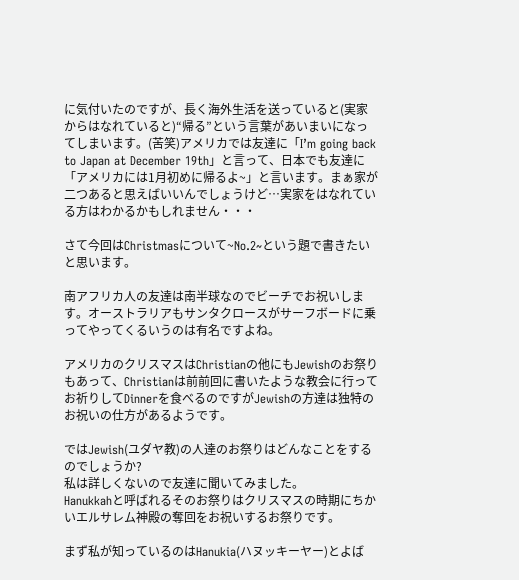に気付いたのですが、長く海外生活を送っていると(実家からはなれていると)“帰る”という言葉があいまいになってしまいます。(苦笑)アメリカでは友達に「I’m going back to Japan at December 19th」と言って、日本でも友達に「アメリカには1月初めに帰るよ~」と言います。まぁ家が二つあると思えばいいんでしょうけど…実家をはなれている方はわかるかもしれません・・・

さて今回はChristmasについて~No.2~という題で書きたいと思います。

南アフリカ人の友達は南半球なのでビーチでお祝いします。オーストラリアもサンタクロースがサーフボードに乗ってやってくるいうのは有名ですよね。

アメリカのクリスマスはChristianの他にもJewishのお祭りもあって、Christianは前前回に書いたような教会に行ってお祈りしてDinnerを食べるのですがJewishの方達は独特のお祝いの仕方があるようです。

ではJewish(ユダヤ教)の人達のお祭りはどんなことをするのでしょうか?
私は詳しくないので友達に聞いてみました。
Hanukkahと呼ばれるそのお祭りはクリスマスの時期にちかいエルサレム神殿の奪回をお祝いするお祭りです。

まず私が知っているのはHanukia(ハヌッキーヤー)とよば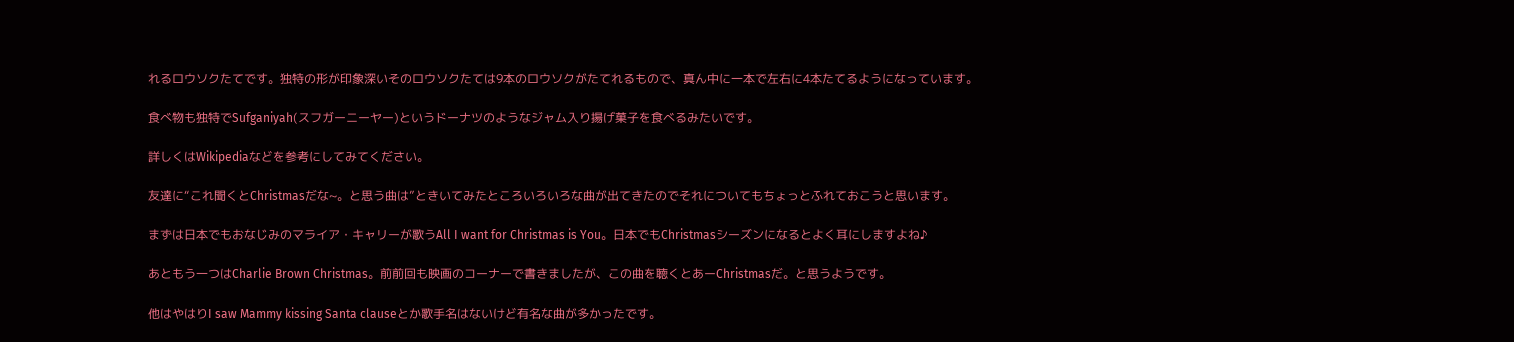れるロウソクたてです。独特の形が印象深いそのロウソクたては9本のロウソクがたてれるもので、真ん中に一本で左右に4本たてるようになっています。

食べ物も独特でSufganiyah(スフガーニーヤー)というドーナツのようなジャム入り揚げ菓子を食べるみたいです。

詳しくはWikipediaなどを参考にしてみてください。

友達に“これ聞くとChristmasだな~。と思う曲は”ときいてみたところいろいろな曲が出てきたのでそれについてもちょっとふれておこうと思います。

まずは日本でもおなじみのマライア・キャリーが歌うAll I want for Christmas is You。日本でもChristmasシーズンになるとよく耳にしますよね♪

あともう一つはCharlie Brown Christmas。前前回も映画のコーナーで書きましたが、この曲を聴くとあーChristmasだ。と思うようです。

他はやはりI saw Mammy kissing Santa clauseとか歌手名はないけど有名な曲が多かったです。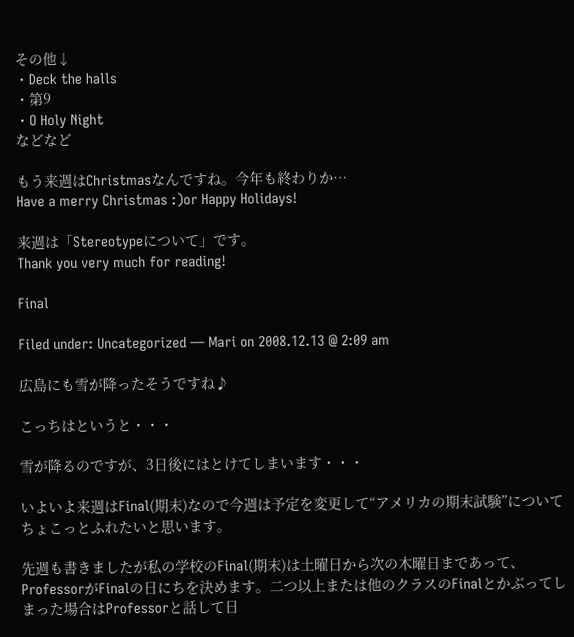その他↓
・Deck the halls
・第9
・O Holy Night
などなど

もう来週はChristmasなんですね。今年も終わりか…
Have a merry Christmas :)or Happy Holidays!

来週は「Stereotypeについて」です。
Thank you very much for reading!

Final

Filed under: Uncategorized — Mari on 2008.12.13 @ 2:09 am

広島にも雪が降ったそうですね♪

こっちはというと・・・

雪が降るのですが、3日後にはとけてしまいます・・・

いよいよ来週はFinal(期末)なので今週は予定を変更して“アメリカの期末試験”についてちょこっとふれたいと思います。

先週も書きましたが私の学校のFinal(期末)は土曜日から次の木曜日まであって、ProfessorがFinalの日にちを決めます。二つ以上または他のクラスのFinalとかぶってしまった場合はProfessorと話して日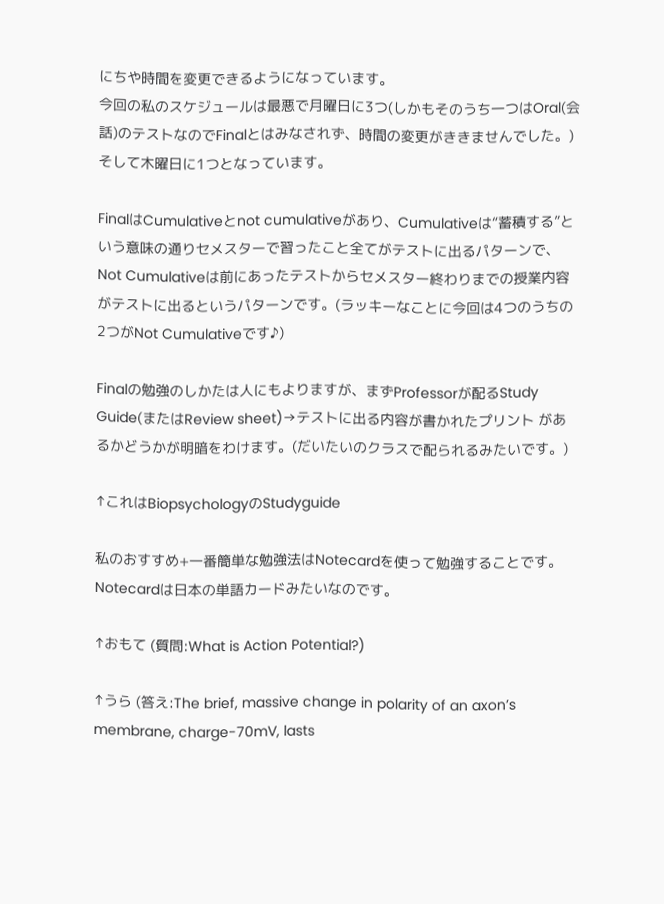にちや時間を変更できるようになっています。
今回の私のスケジュールは最悪で月曜日に3つ(しかもそのうち一つはOral(会話)のテストなのでFinalとはみなされず、時間の変更がききませんでした。)そして木曜日に1つとなっています。

FinalはCumulativeとnot cumulativeがあり、Cumulativeは“蓄積する”という意味の通りセメスターで習ったこと全てがテストに出るパターンで、Not Cumulativeは前にあったテストからセメスター終わりまでの授業内容がテストに出るというパターンです。(ラッキーなことに今回は4つのうちの2つがNot Cumulativeです♪)

Finalの勉強のしかたは人にもよりますが、まずProfessorが配るStudy Guide(またはReview sheet)→テストに出る内容が書かれたプリント があるかどうかが明暗をわけます。(だいたいのクラスで配られるみたいです。)

↑これはBiopsychologyのStudyguide

私のおすすめ+一番簡単な勉強法はNotecardを使って勉強することです。Notecardは日本の単語カードみたいなのです。

↑おもて (質問:What is Action Potential?)

↑うら (答え:The brief, massive change in polarity of an axon’s membrane, charge-70mV, lasts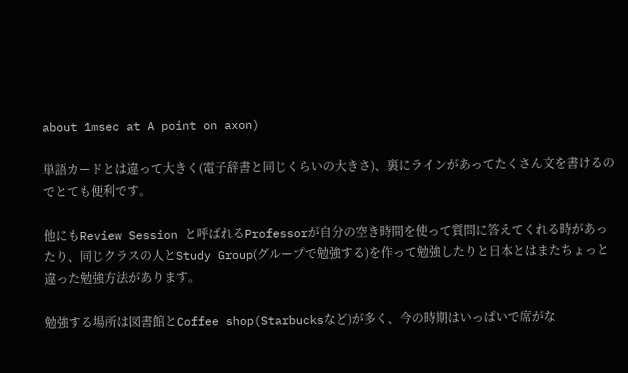about 1msec at A point on axon)

単語カードとは違って大きく(電子辞書と同じくらいの大きさ)、裏にラインがあってたくさん文を書けるのでとても便利です。

他にもReview Session と呼ばれるProfessorが自分の空き時間を使って質問に答えてくれる時があったり、同じクラスの人とStudy Group(グループで勉強する)を作って勉強したりと日本とはまたちょっと違った勉強方法があります。

勉強する場所は図書館とCoffee shop(Starbucksなど)が多く、今の時期はいっぱいで席がな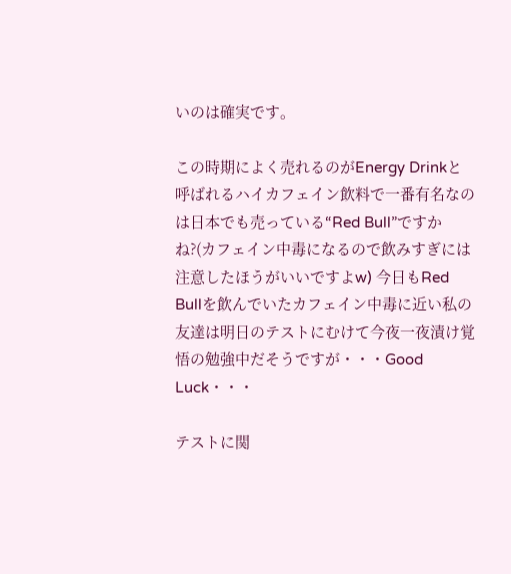いのは確実です。

この時期によく売れるのがEnergy Drinkと呼ばれるハイカフェイン飲料で一番有名なのは日本でも売っている“Red Bull”ですかね?(カフェイン中毒になるので飲みすぎには注意したほうがいいですよw) 今日もRed Bullを飲んでいたカフェイン中毒に近い私の友達は明日のテストにむけて今夜一夜漬け覚悟の勉強中だそうですが・・・Good Luck・・・

テストに関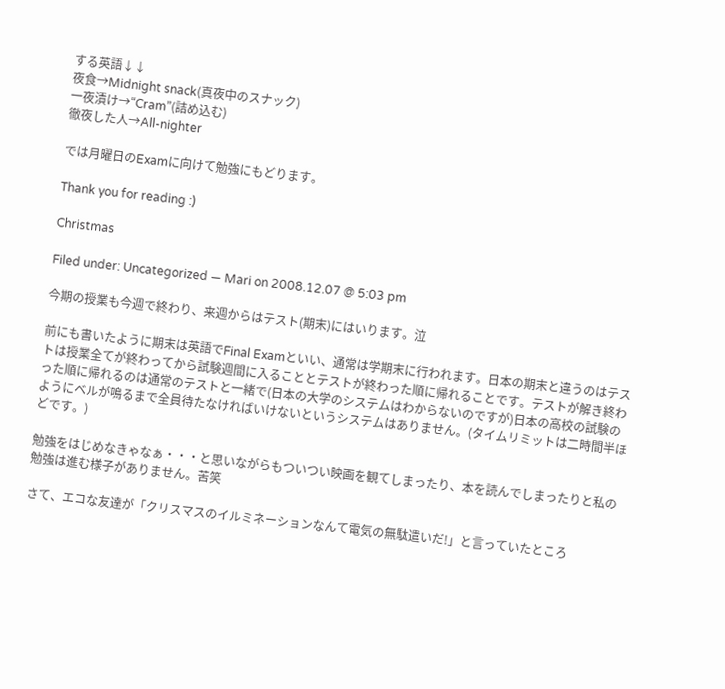する英語↓↓
夜食→Midnight snack(真夜中のスナック)
一夜漬け→“Cram”(詰め込む)
徹夜した人→All-nighter

では月曜日のExamに向けて勉強にもどります。

Thank you for reading :)

Christmas

Filed under: Uncategorized — Mari on 2008.12.07 @ 5:03 pm

今期の授業も今週で終わり、来週からはテスト(期末)にはいります。泣

前にも書いたように期末は英語でFinal Examといい、通常は学期末に行われます。日本の期末と違うのはテストは授業全てが終わってから試験週間に入ることとテストが終わった順に帰れることです。テストが解き終わった順に帰れるのは通常のテストと一緒で(日本の大学のシステムはわからないのですが)日本の高校の試験のようにベルが鳴るまで全員待たなければいけないというシステムはありません。(タイムリミットは二時間半ほどです。)

勉強をはじめなきゃなぁ・・・と思いながらもついつい映画を観てしまったり、本を読んでしまったりと私の勉強は進む様子がありません。苦笑

さて、エコな友達が「クリスマスのイルミネーションなんて電気の無駄遣いだ!」と言っていたところ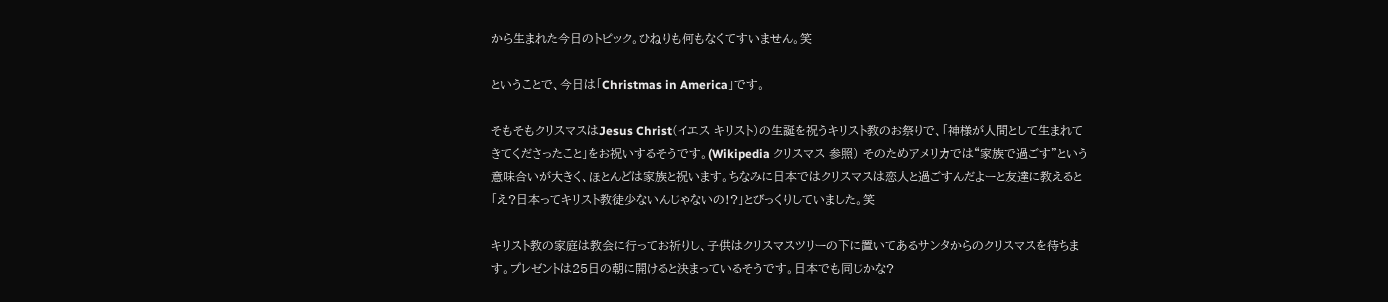から生まれた今日のトピック。ひねりも何もなくてすいません。笑

ということで、今日は「Christmas in America」です。

そもそもクリスマスはJesus Christ(イエス キリスト)の生誕を祝うキリスト教のお祭りで、「神様が人間として生まれてきてくださったこと」をお祝いするそうです。(Wikipedia クリスマス 参照) そのためアメリカでは“家族で過ごす”という意味合いが大きく、ほとんどは家族と祝います。ちなみに日本ではクリスマスは恋人と過ごすんだよーと友達に教えると「え?日本ってキリスト教徒少ないんじゃないの!?」とびっくりしていました。笑

キリスト教の家庭は教会に行ってお祈りし、子供はクリスマスツリーの下に置いてあるサンタからのクリスマスを待ちます。プレゼントは25日の朝に開けると決まっているそうです。日本でも同じかな?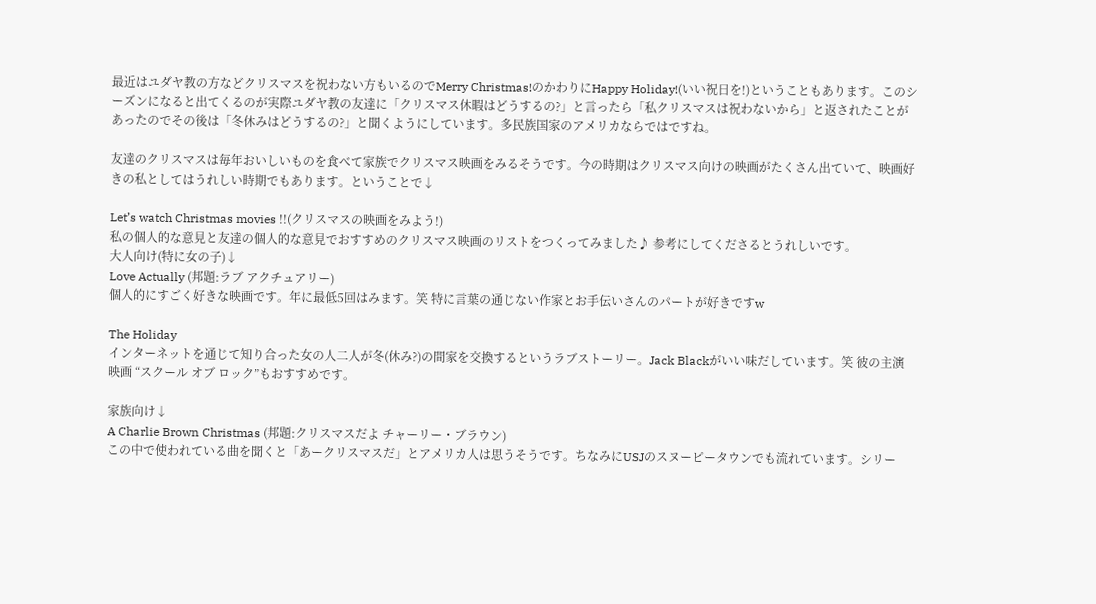最近はユダヤ教の方などクリスマスを祝わない方もいるのでMerry Christmas!のかわりにHappy Holiday!(いい祝日を!)ということもあります。このシーズンになると出てくるのが実際ユダヤ教の友達に「クリスマス休暇はどうするの?」と言ったら「私クリスマスは祝わないから」と返されたことがあったのでその後は「冬休みはどうするの?」と聞くようにしています。多民族国家のアメリカならではですね。

友達のクリスマスは毎年おいしいものを食べて家族でクリスマス映画をみるそうです。今の時期はクリスマス向けの映画がたくさん出ていて、映画好きの私としてはうれしい時期でもあります。ということで↓

Let’s watch Christmas movies !!(クリスマスの映画をみよう!)
私の個人的な意見と友達の個人的な意見でおすすめのクリスマス映画のリストをつくってみました♪ 参考にしてくださるとうれしいです。
大人向け(特に女の子)↓
Love Actually (邦題:ラブ アクチュアリー)
個人的にすごく好きな映画です。年に最低5回はみます。笑 特に言葉の通じない作家とお手伝いさんのパートが好きですw

The Holiday
インターネットを通じて知り合った女の人二人が冬(休み?)の間家を交換するというラブストーリー。Jack Blackがいい味だしています。笑 彼の主演映画 “スクール オブ ロック”もおすすめです。

家族向け↓
A Charlie Brown Christmas (邦題:クリスマスだよ チャーリー・ブラウン)
この中で使われている曲を聞くと「あークリスマスだ」とアメリカ人は思うそうです。ちなみにUSJのスヌーピータウンでも流れています。シリー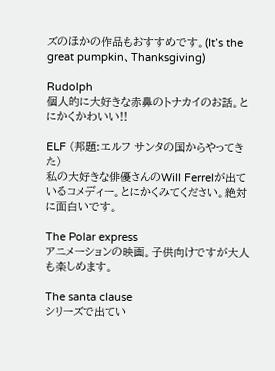ズのほかの作品もおすすめです。(It’s the great pumpkin、Thanksgiving)

Rudolph
個人的に大好きな赤鼻のトナカイのお話。とにかくかわいい!!

ELF (邦題:エルフ サンタの国からやってきた)
私の大好きな俳優さんのWill Ferrelが出ているコメディー。とにかくみてください。絶対に面白いです。

The Polar express
アニメーションの映画。子供向けですが大人も楽しめます。

The santa clause
シリーズで出てい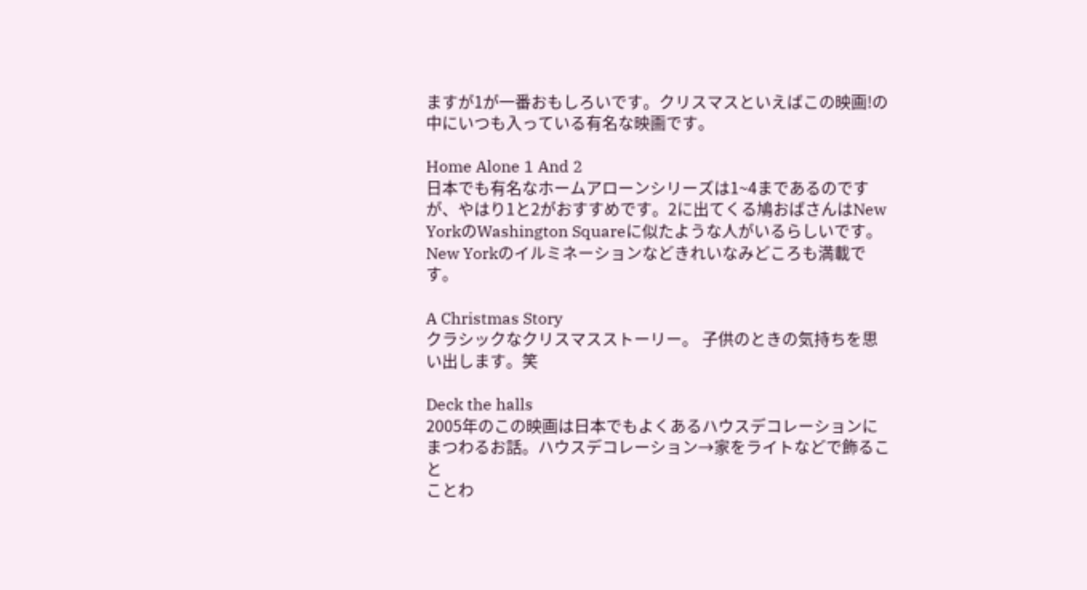ますが1が一番おもしろいです。クリスマスといえばこの映画!の中にいつも入っている有名な映画です。

Home Alone 1 And 2
日本でも有名なホームアローンシリーズは1~4まであるのですが、やはり1と2がおすすめです。2に出てくる鳩おばさんはNew YorkのWashington Squareに似たような人がいるらしいです。New Yorkのイルミネーションなどきれいなみどころも満載です。

A Christmas Story
クラシックなクリスマスストーリー。 子供のときの気持ちを思い出します。笑

Deck the halls
2005年のこの映画は日本でもよくあるハウスデコレーションにまつわるお話。ハウスデコレーション→家をライトなどで飾ること
ことわ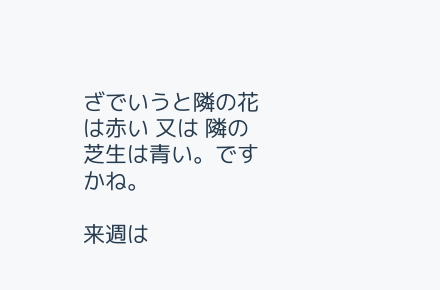ざでいうと隣の花は赤い 又は 隣の芝生は青い。ですかね。

来週は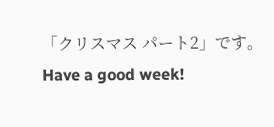「クリスマス パート2」です。
Have a good week!